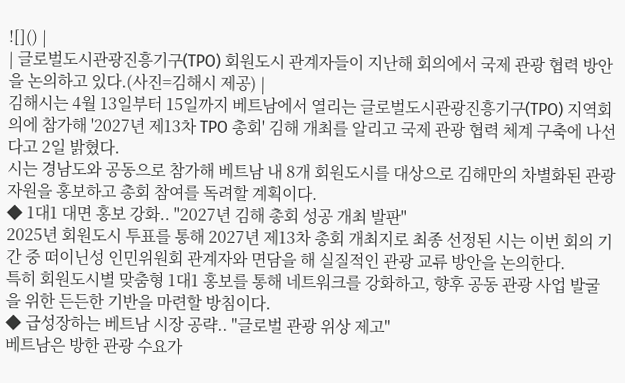![]() |
| 글로벌도시관광진흥기구(TPO) 회원도시 관계자들이 지난해 회의에서 국제 관광 협력 방안을 논의하고 있다.(사진=김해시 제공) |
김해시는 4월 13일부터 15일까지 베트남에서 열리는 글로벌도시관광진흥기구(TPO) 지역회의에 참가해 '2027년 제13차 TPO 총회' 김해 개최를 알리고 국제 관광 협력 체계 구축에 나선다고 2일 밝혔다.
시는 경남도와 공동으로 참가해 베트남 내 8개 회원도시를 대상으로 김해만의 차별화된 관광 자원을 홍보하고 총회 참여를 독려할 계획이다.
◆ 1대1 대면 홍보 강화.. "2027년 김해 총회 성공 개최 발판"
2025년 회원도시 투표를 통해 2027년 제13차 총회 개최지로 최종 선정된 시는 이번 회의 기간 중 떠이닌성 인민위원회 관계자와 면담을 해 실질적인 관광 교류 방안을 논의한다.
특히 회원도시별 맞춤형 1대1 홍보를 통해 네트워크를 강화하고, 향후 공동 관광 사업 발굴을 위한 든든한 기반을 마련할 방침이다.
◆ 급성장하는 베트남 시장 공략.. "글로벌 관광 위상 제고"
베트남은 방한 관광 수요가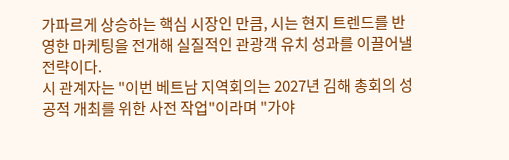가파르게 상승하는 핵심 시장인 만큼, 시는 현지 트렌드를 반영한 마케팅을 전개해 실질적인 관광객 유치 성과를 이끌어낼 전략이다.
시 관계자는 "이번 베트남 지역회의는 2027년 김해 총회의 성공적 개최를 위한 사전 작업"이라며 "가야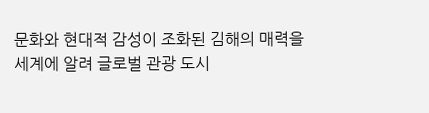문화와 현대적 감성이 조화된 김해의 매력을 세계에 알려 글로벌 관광 도시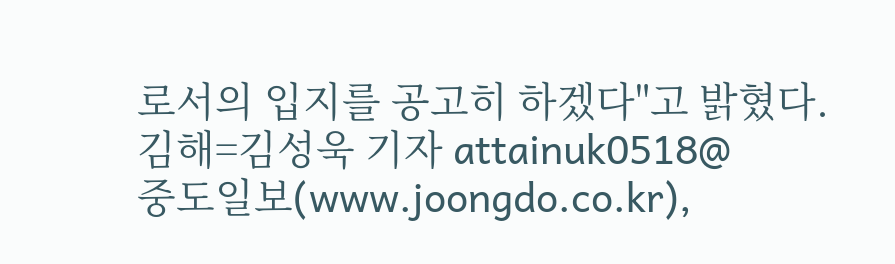로서의 입지를 공고히 하겠다"고 밝혔다.
김해=김성욱 기자 attainuk0518@
중도일보(www.joongdo.co.kr),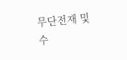무단전재 및 수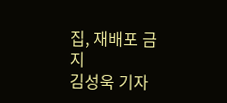집, 재배포 금지
김성욱 기자